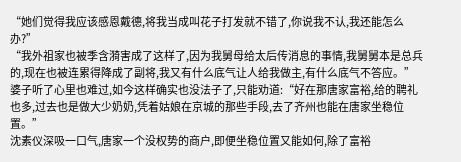“她们觉得我应该感恩戴德,将我当成叫花子打发就不错了,你说我不认,我还能怎么办?”
“我外祖家也被季含漪害成了这样了,因为我舅母给太后传消息的事情,我舅舅本是总兵的,现在也被连累得降成了副将,我又有什么底气让人给我做主,有什么底气不答应。”
婆子听了心里也难过,如今这样确实也没法子了,只能劝道:“好在那唐家富裕,给的聘礼也多,过去也是做大少奶奶,凭着姑娘在京城的那些手段,去了齐州也能在唐家坐稳位置。”
沈素仪深吸一口气,唐家一个没权势的商户,即便坐稳位置又能如何,除了富裕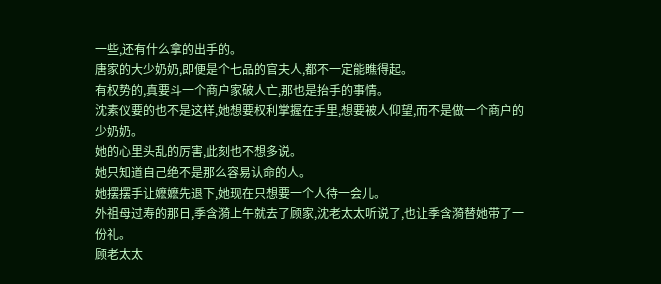一些,还有什么拿的出手的。
唐家的大少奶奶,即便是个七品的官夫人,都不一定能瞧得起。
有权势的,真要斗一个商户家破人亡,那也是抬手的事情。
沈素仪要的也不是这样,她想要权利掌握在手里,想要被人仰望,而不是做一个商户的少奶奶。
她的心里头乱的厉害,此刻也不想多说。
她只知道自己绝不是那么容易认命的人。
她摆摆手让嬷嬷先退下,她现在只想要一个人待一会儿。
外祖母过寿的那日,季含漪上午就去了顾家,沈老太太听说了,也让季含漪替她带了一份礼。
顾老太太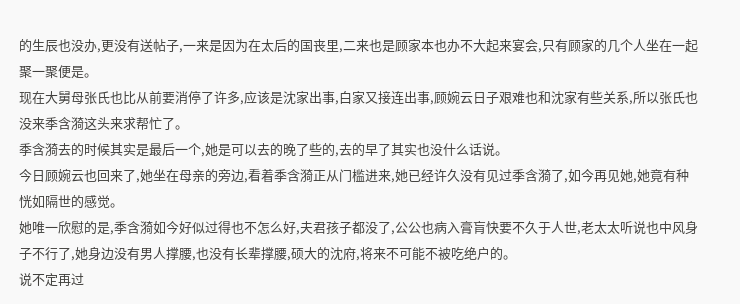的生辰也没办,更没有送帖子,一来是因为在太后的国丧里,二来也是顾家本也办不大起来宴会,只有顾家的几个人坐在一起聚一聚便是。
现在大舅母张氏也比从前要消停了许多,应该是沈家出事,白家又接连出事,顾婉云日子艰难也和沈家有些关系,所以张氏也没来季含漪这头来求帮忙了。
季含漪去的时候其实是最后一个,她是可以去的晚了些的,去的早了其实也没什么话说。
今日顾婉云也回来了,她坐在母亲的旁边,看着季含漪正从门槛进来,她已经许久没有见过季含漪了,如今再见她,她竟有种恍如隔世的感觉。
她唯一欣慰的是,季含漪如今好似过得也不怎么好,夫君孩子都没了,公公也病入膏肓快要不久于人世,老太太听说也中风身子不行了,她身边没有男人撑腰,也没有长辈撑腰,硕大的沈府,将来不可能不被吃绝户的。
说不定再过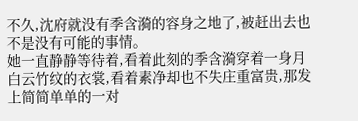不久,沈府就没有季含漪的容身之地了,被赶出去也不是没有可能的事情。
她一直静静等待着,看着此刻的季含漪穿着一身月白云竹纹的衣裳,看着素净却也不失庄重富贵,那发上简简单单的一对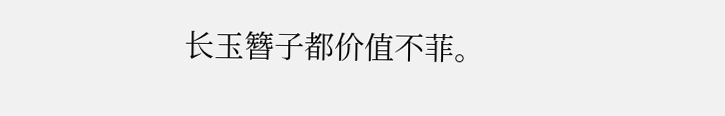长玉簪子都价值不菲。